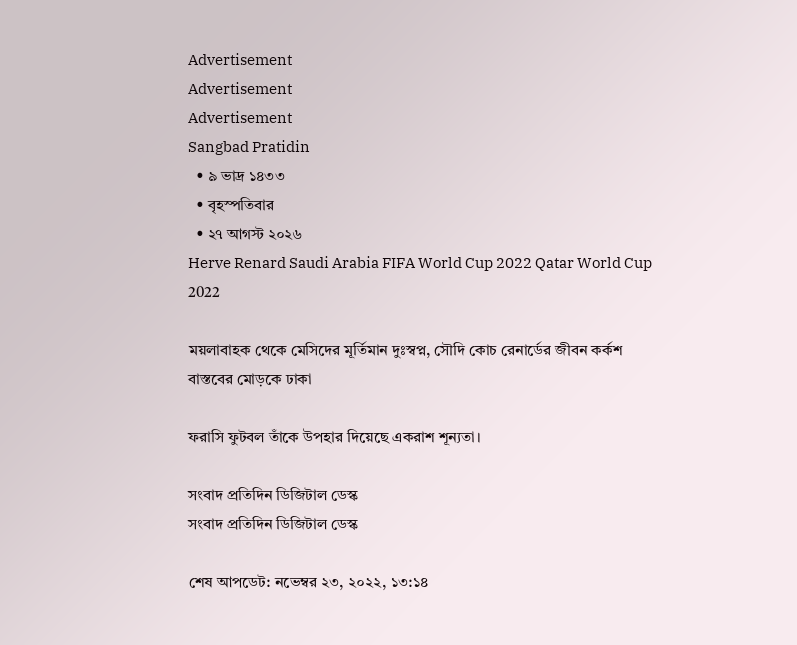Advertisement
Advertisement
Advertisement
Sangbad Pratidin
  • ৯ ভাদ্র ১৪৩৩
  • বৃহস্পতিবার
  • ২৭ আগস্ট ২০২৬
Herve Renard Saudi Arabia FIFA World Cup 2022 Qatar World Cup 2022

ময়লাবাহক থেকে মেসিদের মূর্তিমান দুঃস্বপ্ন, সৌদি কোচ রেনার্ডের জীবন কর্কশ বাস্তবের মোড়কে ঢাকা

ফরাসি ফুটবল তাঁকে উপহার দিয়েছে একরাশ শূন্যতা।

সংবাদ প্রতিদিন ডিজিটাল ডেস্ক
সংবাদ প্রতিদিন ডিজিটাল ডেস্ক

শেষ আপডেট: নভেম্বর ২৩, ২০২২, ১৩:১৪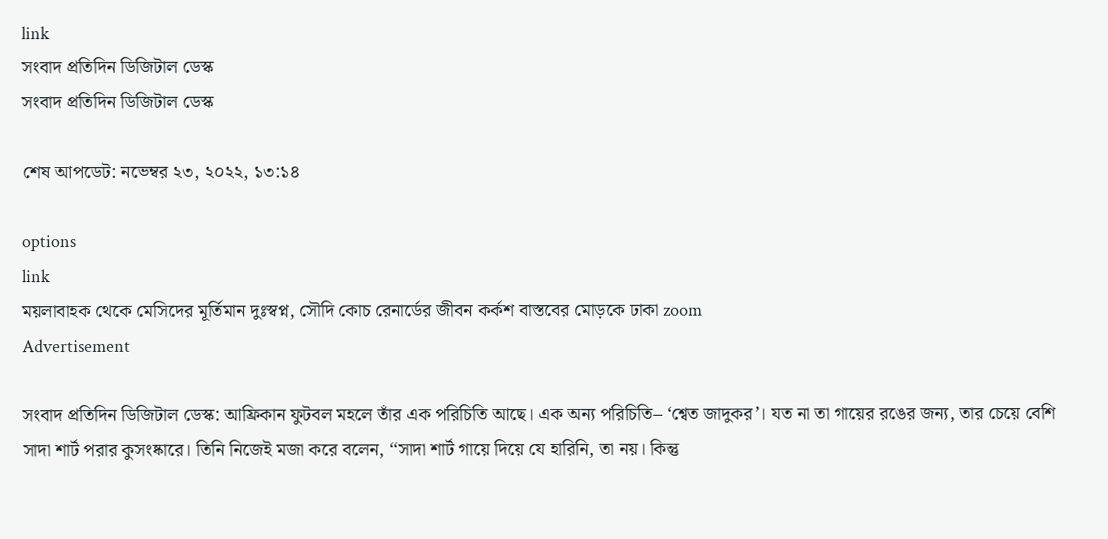link
সংবাদ প্রতিদিন ডিজিটাল ডেস্ক
সংবাদ প্রতিদিন ডিজিটাল ডেস্ক

শেষ আপডেট: নভেম্বর ২৩, ২০২২, ১৩:১৪

options
link
ময়লাবাহক থেকে মেসিদের মূর্তিমান দুঃস্বপ্ন, সৌদি কোচ রেনার্ডের জীবন কর্কশ বাস্তবের মোড়কে ঢাকা zoom
Advertisement

সংবাদ প্রতিদিন ডিজিটাল ডেস্ক: আফ্রিকান ফুটবল মহলে তাঁর এক পরিচিতি আছে। এক অন্য পরিচিতি– ‘শ্বেত জাদুকর’। যত না তা গায়ের রঙের জন্য, তার চেয়ে বেশি সাদা শার্ট পরার কুসংষ্কারে। তিনি নিজেই মজা করে বলেন, ‘‘সাদা শার্ট গায়ে দিয়ে যে হারিনি, তা নয়। কিন্তু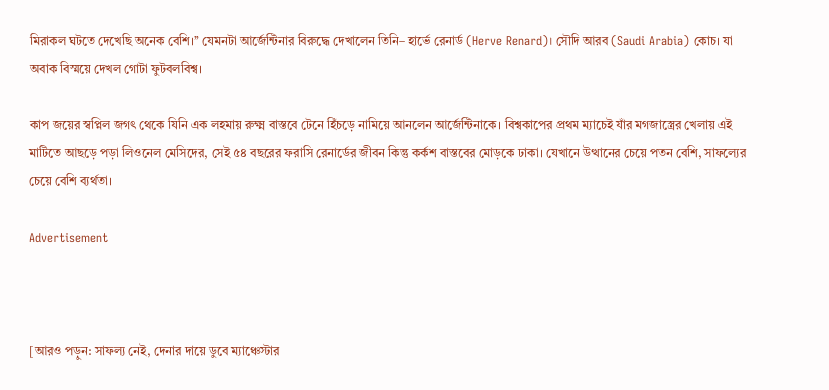মিরাকল ঘটতে দেখেছি অনেক বেশি।’’ যেমনটা আর্জেন্টিনার বিরুদ্ধে দেখালেন তিনি– হার্ভে রেনার্ড (Herve Renard)। সৌদি আরব (Saudi Arabia) কোচ। যা অবাক বিস্ময়ে দেখল গোটা ফুটবলবিশ্ব।

কাপ জয়ের স্বপ্নিল জগৎ থেকে যিনি এক লহমায় রুক্ষ্ম বাস্তবে টেনে হিঁচড়ে নামিয়ে আনলেন আর্জেন্টিনাকে। বিশ্বকাপের প্রথম ম্যাচেই যাঁর মগজাস্ত্রের খেলায় এই মাটিতে আছড়ে পড়া লিওনেল মেসিদের, সেই ৫৪ বছরের ফরাসি রেনার্ডের জীবন কিন্তু কর্কশ বাস্তবের মোড়কে ঢাকা। যেখানে উত্থানের চেয়ে পতন বেশি, সাফল্যের চেয়ে বেশি ব্যর্থতা।

Advertisement



[আরও পড়ুন: সাফল্য নেই, দেনার দায়ে ডুবে ম্যাঞ্চেস্টার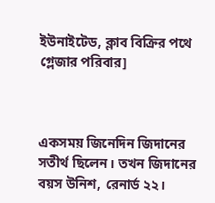ইউনাইটেড, ক্লাব বিক্রির পথে গ্লেজার পরিবার]



একসময় জিনেদিন জিদানের সতীর্থ ছিলেন। তখন জিদানের বয়স উনিশ, রেনার্ড ২২।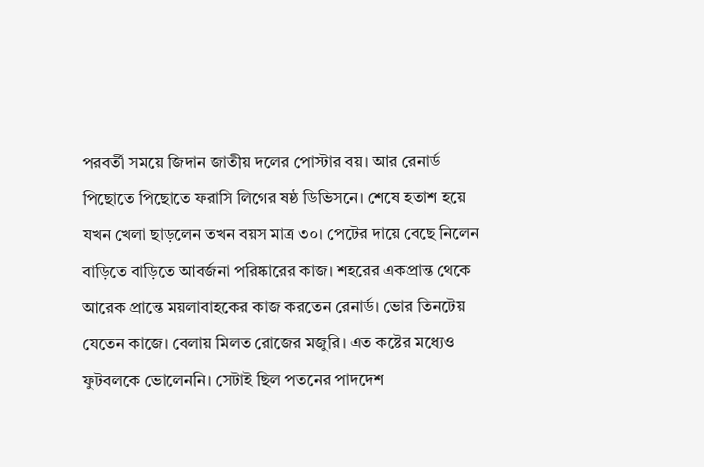পরবর্তী সময়ে জিদান জাতীয় দলের পোস্টার বয়। আর রেনার্ড পিছোতে পিছোতে ফরাসি লিগের ষষ্ঠ ডিভিসনে। শেষে হতাশ হয়ে যখন খেলা ছাড়লেন তখন বয়স মাত্র ৩০। পেটের দায়ে বেছে নিলেন বাড়িতে বাড়িতে আবর্জনা পরিষ্কারের কাজ। শহরের একপ্রান্ত থেকে আরেক প্রান্তে ময়লাবাহকের কাজ করতেন রেনার্ড। ভোর তিনটেয় যেতেন কাজে। বেলায় মিলত রোজের মজুরি। এত কষ্টের মধ্যেও ফুটবলকে ভোলেননি। সেটাই ছিল পতনের পাদদেশ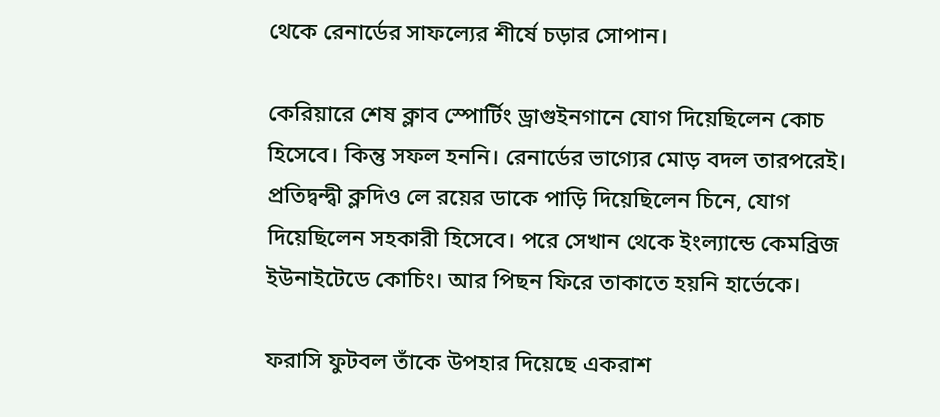থেকে রেনার্ডের সাফল্যের শীর্ষে চড়ার সোপান।

কেরিয়ারে শেষ ক্লাব স্পোর্টিং ড্রাগুইনগানে যোগ দিয়েছিলেন কোচ হিসেবে। কিন্তু সফল হননি। রেনার্ডের ভাগ্যের মোড় বদল তারপরেই। প্রতিদ্বন্দ্বী ক্লদিও লে রয়ের ডাকে পাড়ি দিয়েছিলেন চিনে, যোগ দিয়েছিলেন সহকারী হিসেবে। পরে সেখান থেকে ইংল্যান্ডে কেমব্রিজ ইউনাইটেডে কোচিং। আর পিছন ফিরে তাকাতে হয়নি হার্ভেকে।

ফরাসি ফুটবল তাঁকে উপহার দিয়েছে একরাশ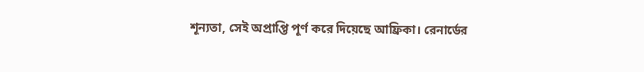শূন্যতা, সেই অপ্রাপ্তি পূর্ণ করে দিয়েছে আফ্রিকা। রেনার্ডের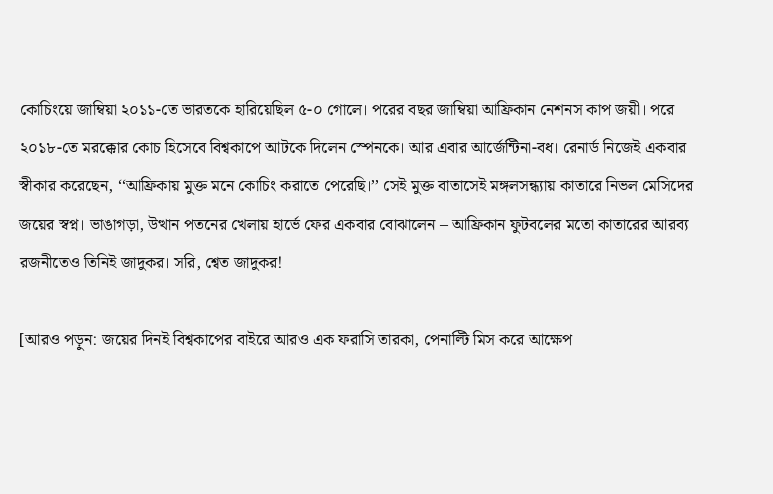কোচিংয়ে জাম্বিয়া ২০১১-তে ভারতকে হারিয়েছিল ৫-০ গোলে। পরের বছর জাম্বিয়া আফ্রিকান নেশনস কাপ জয়ী। পরে ২০১৮-তে মরক্কোর কোচ হিসেবে বিশ্বকাপে আটকে দিলেন স্পেনকে। আর এবার আর্জেন্টিনা-বধ। রেনার্ড নিজেই একবার স্বীকার করেছেন, ‘‘আফ্রিকায় মুক্ত মনে কোচিং করাতে পেরেছি।’’ সেই মুক্ত বাতাসেই মঙ্গলসন্ধ্যায় কাতারে নিভল মেসিদের জয়ের স্বপ্ন। ভাঙাগড়া, উত্থান পতনের খেলায় হার্ভে ফের একবার বোঝালেন – আফ্রিকান ফুটবলের মতো কাতারের আরব্য রজনীতেও তিনিই জাদুকর। সরি, শ্বেত জাদুকর!

[আরও পড়ুন: জয়ের দিনই বিশ্বকাপের বাইরে আরও এক ফরাসি তারকা, পেনাল্টি মিস করে আক্ষেপ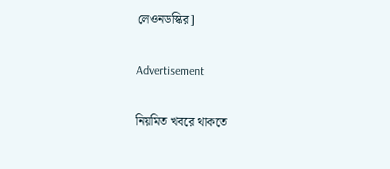লেওনডস্কির]

Advertisement

নিয়মিত খবরে থাকতে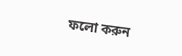ফলো করুন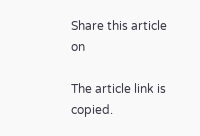Share this article on

The article link is copied.